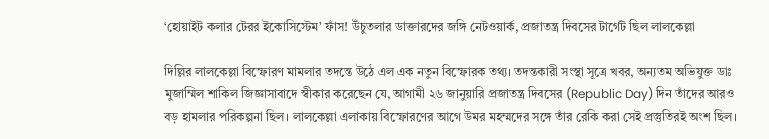‘হোয়াইট কলার টেরর ইকোসিস্টেম’ ফাঁস! উঁচুতলার ডাক্তারদের জঙ্গি নেটওয়ার্ক, প্রজাতন্ত্র দিবসের টার্গেট ছিল লালকেল্লা

দিল্লির লালকেল্লা বিস্ফোরণ মামলার তদন্তে উঠে এল এক নতুন বিস্ফোরক তথ্য। তদন্তকারী সংস্থা সূত্রে খবর, অন্যতম অভিযুক্ত ডাঃ মুজাম্মিল শাকিল জিজ্ঞাসাবাদে স্বীকার করেছেন যে, আগামী ২৬ জানুয়ারি প্রজাতন্ত্র দিবসের (Republic Day) দিন তাঁদের আরও বড় হামলার পরিকল্পনা ছিল। লালকেল্লা এলাকায় বিস্ফোরণের আগে উমর মহম্মদের সঙ্গে তাঁর রেকি করা সেই প্রস্তুতিরই অংশ ছিল।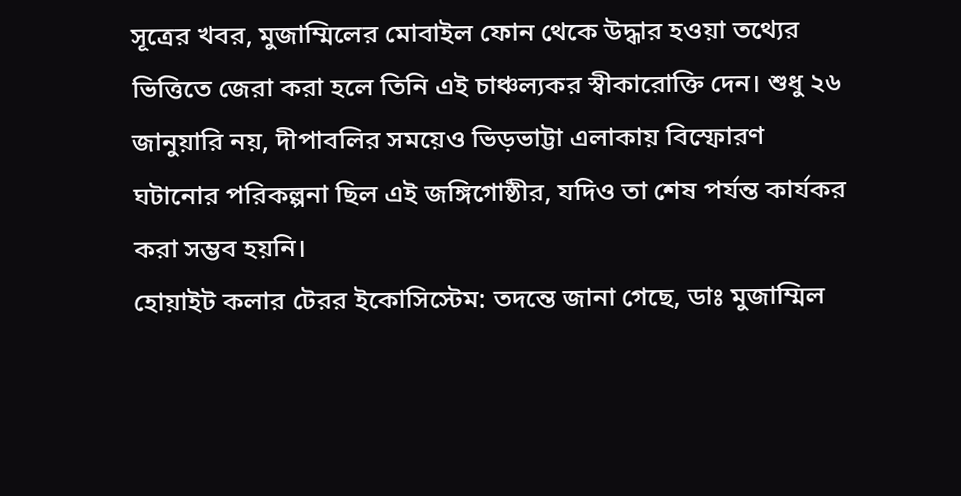সূত্রের খবর, মুজাম্মিলের মোবাইল ফোন থেকে উদ্ধার হওয়া তথ্যের ভিত্তিতে জেরা করা হলে তিনি এই চাঞ্চল্যকর স্বীকারোক্তি দেন। শুধু ২৬ জানুয়ারি নয়, দীপাবলির সময়েও ভিড়ভাট্টা এলাকায় বিস্ফোরণ ঘটানোর পরিকল্পনা ছিল এই জঙ্গিগোষ্ঠীর, যদিও তা শেষ পর্যন্ত কার্যকর করা সম্ভব হয়নি।
হোয়াইট কলার টেরর ইকোসিস্টেম: তদন্তে জানা গেছে, ডাঃ মুজাম্মিল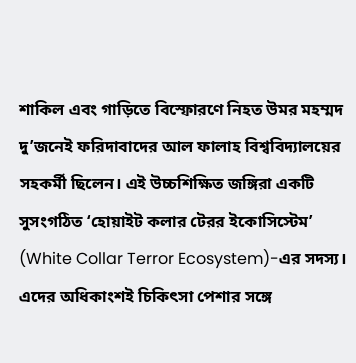শাকিল এবং গাড়িতে বিস্ফোরণে নিহত উমর মহম্মদ দু’জনেই ফরিদাবাদের আল ফালাহ বিশ্ববিদ্যালয়ের সহকর্মী ছিলেন। এই উচ্চশিক্ষিত জঙ্গিরা একটি সুসংগঠিত ‘হোয়াইট কলার টেরর ইকোসিস্টেম’ (White Collar Terror Ecosystem)-এর সদস্য। এদের অধিকাংশই চিকিৎসা পেশার সঙ্গে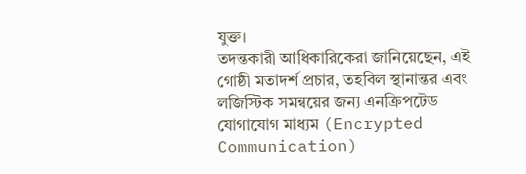যুক্ত।
তদন্তকারী আধিকারিকেরা জানিয়েছেন, এই গোষ্ঠী মতাদর্শ প্রচার, তহবিল স্থানান্তর এবং লজিস্টিক সমন্বয়ের জন্য এনক্রিপটেড যোগাযোগ মাধ্যম (Encrypted Communication)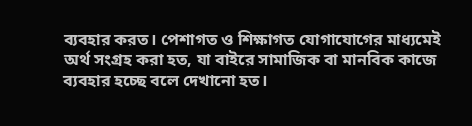ব্যবহার করত। পেশাগত ও শিক্ষাগত যোগাযোগের মাধ্যমেই অর্থ সংগ্রহ করা হত, যা বাইরে সামাজিক বা মানবিক কাজে ব্যবহার হচ্ছে বলে দেখানো হত।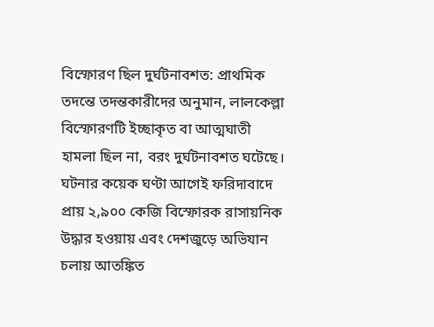বিস্ফোরণ ছিল দুর্ঘটনাবশত: প্রাথমিক তদন্তে তদন্তকারীদের অনুমান, লালকেল্লা বিস্ফোরণটি ইচ্ছাকৃত বা আত্মঘাতী হামলা ছিল না, বরং দুর্ঘটনাবশত ঘটেছে। ঘটনার কয়েক ঘণ্টা আগেই ফরিদাবাদে প্রায় ২,৯০০ কেজি বিস্ফোরক রাসায়নিক উদ্ধার হওয়ায় এবং দেশজুড়ে অভিযান চলায় আতঙ্কিত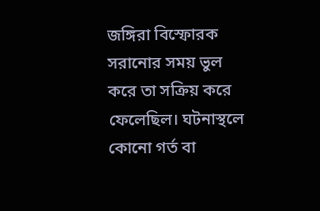জঙ্গিরা বিস্ফোরক সরানোর সময় ভুল করে তা সক্রিয় করে ফেলেছিল। ঘটনাস্থলে কোনো গর্ত বা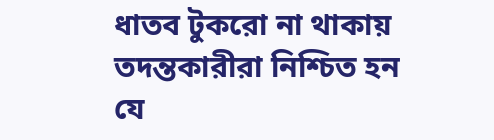ধাতব টুকরো না থাকায় তদন্তকারীরা নিশ্চিত হন যে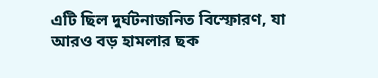এটি ছিল দুর্ঘটনাজনিত বিস্ফোরণ, যা আরও বড় হামলার ছক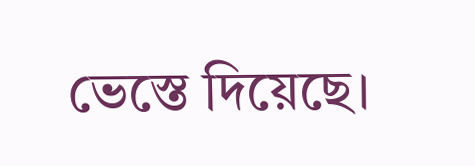ভেস্তে দিয়েছে।